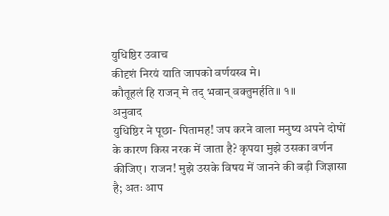युधिष्ठिर उवाच
कीदृशं निरयं याति जापको वर्णयस्व मे।
कौतूहलं हि राजन् मे तद् भवान् वक्तुमर्हति॥ १॥
अनुवाद
युधिष्ठिर ने पूछा- पितामह! जप करने वाला मनुष्य अपने दोषों के कारण किस नरक में जाता है? कृपया मुझे उसका वर्णन कीजिए। राजन! मुझे उसके विषय में जानने की बड़ी जिज्ञासा है; अतः आप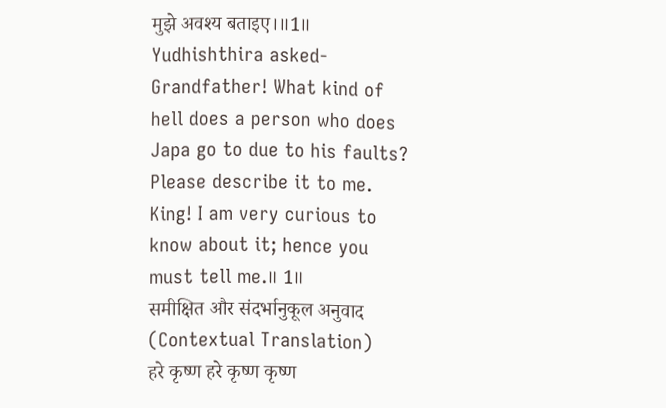मुझे अवश्य बताइए।॥1॥
Yudhishthira asked- Grandfather! What kind of hell does a person who does Japa go to due to his faults? Please describe it to me. King! I am very curious to know about it; hence you must tell me.॥ 1॥
समीक्षित और संदर्भानुकूल अनुवाद (Contextual Translation)
हरे कृष्ण हरे कृष्ण कृष्ण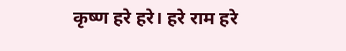कृष्ण हरे हरे। हरे राम हरे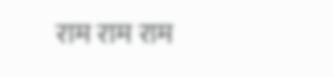राम राम राम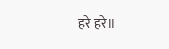हरे हरे॥